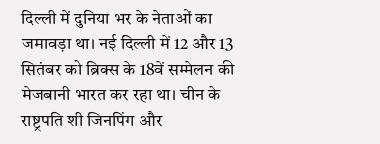दिल्ली में दुनिया भर के नेताओं का जमावड़ा था। नई दिल्ली में 12 और 13 सितंबर को ब्रिक्स के 18वें सम्मेलन की मेजबानी भारत कर रहा था। चीन के राष्ट्रपति शी जिनपिंग और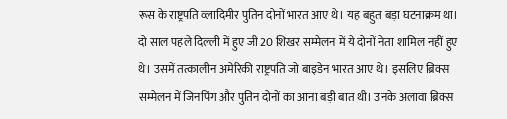रूस के राष्ट्रपति व्लादिमीर पुतिन दोनों भारत आए थे। यह बहुत बड़ा घटनाक्रम था। दो साल पहले दिल्ली में हुए जी 20 शिखर सम्मेलन में ये दोनों नेता शामिल नहीं हुए थे। उसमें तत्कालीन अमेरिकी राष्ट्रपति जो बाइडेन भारत आए थे। इसलिए ब्रिक्स सम्मेलन में जिनपिंग और पुतिन दोनों का आना बड़ी बात थी। उनके अलावा ब्रिक्स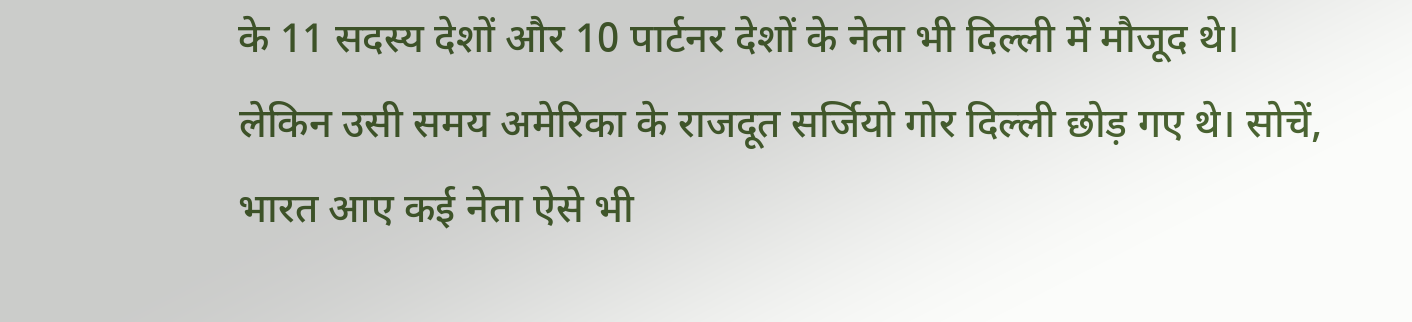के 11 सदस्य देशों और 10 पार्टनर देशों के नेता भी दिल्ली में मौजूद थे।
लेकिन उसी समय अमेरिका के राजदूत सर्जियो गोर दिल्ली छोड़ गए थे। सोचें, भारत आए कई नेता ऐसे भी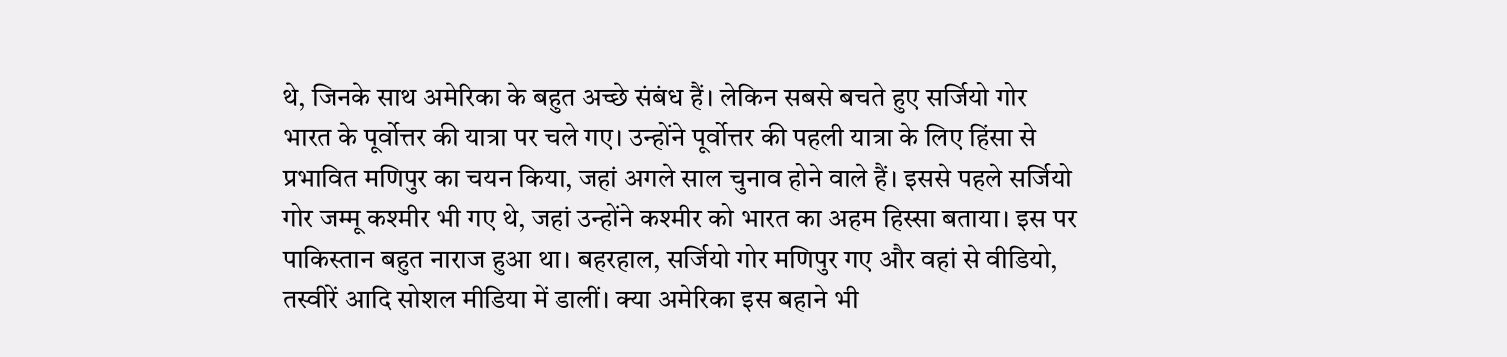थे, जिनके साथ अमेरिका के बहुत अच्छे संबंध हैं। लेकिन सबसे बचते हुए सर्जियो गोर भारत के पूर्वोत्तर की यात्रा पर चले गए। उन्होंने पूर्वोत्तर की पहली यात्रा के लिए हिंसा से प्रभावित मणिपुर का चयन किया, जहां अगले साल चुनाव होने वाले हैं। इससे पहले सर्जियो गोर जम्मू कश्मीर भी गए थे, जहां उन्होंने कश्मीर को भारत का अहम हिस्सा बताया। इस पर पाकिस्तान बहुत नाराज हुआ था। बहरहाल, सर्जियो गोर मणिपुर गए और वहां से वीडियो, तस्वीरें आदि सोशल मीडिया में डालीं। क्या अमेरिका इस बहाने भी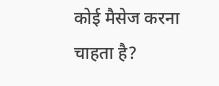कोई मैसेज करना चाहता है?